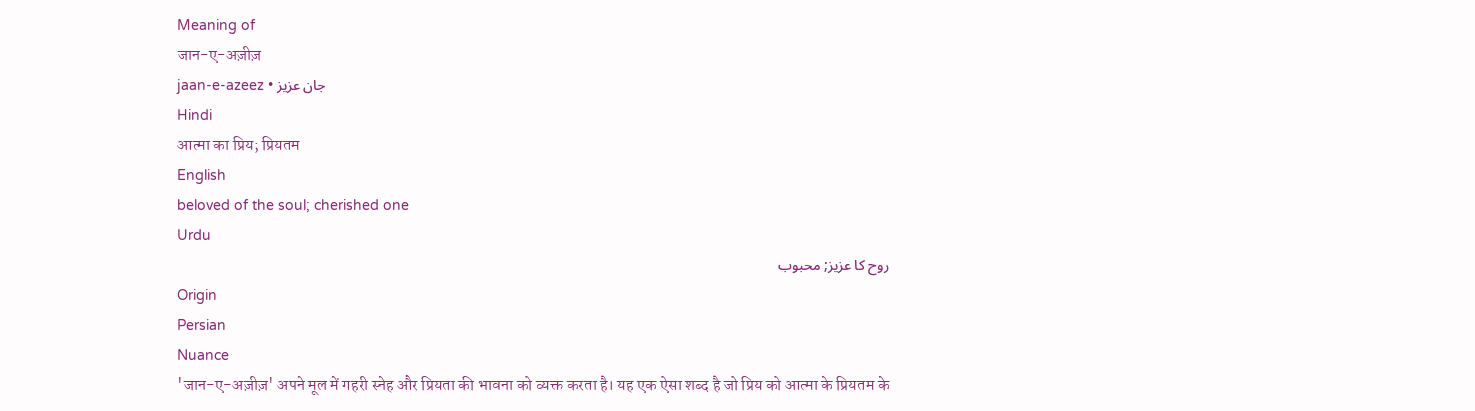Meaning of
जान-ए-अज़ीज़
jaan-e-azeez • جان عزیز
Hindi
आत्मा का प्रिय; प्रियतम
English
beloved of the soul; cherished one
Urdu
روح کا عزیز; محبوب
Origin
Persian
Nuance
'जान-ए-अज़ीज़' अपने मूल में गहरी स्नेह और प्रियता की भावना को व्यक्त करता है। यह एक ऐसा शब्द है जो प्रिय को आत्मा के प्रियतम के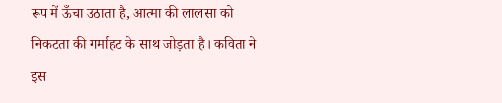रूप में ऊँचा उठाता है, आत्मा की लालसा को निकटता की गर्माहट के साथ जोड़ता है। कविता ने इस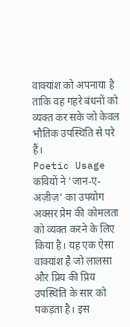वाक्यांश को अपनाया है ताकि वह गहरे बंधनों को व्यक्त कर सके जो केवल भौतिक उपस्थिति से परे हैं।
Poetic Usage
कवियों ने 'जान-ए-अज़ीज़' का उपयोग अक्सर प्रेम की कोमलता को व्यक्त करने के लिए किया है। यह एक ऐसा वाक्यांश है जो लालसा और प्रिय की प्रिय उपस्थिति के सार को पकड़ता है। इस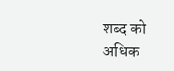शब्द को अधिक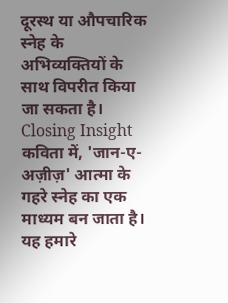दूरस्थ या औपचारिक स्नेह के अभिव्यक्तियों के साथ विपरीत किया जा सकता है।
Closing Insight
कविता में, 'जान-ए-अज़ीज़' आत्मा के गहरे स्नेह का एक माध्यम बन जाता है। यह हमारे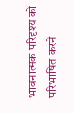भावनात्मक परिदृश्य को परिभाषित करने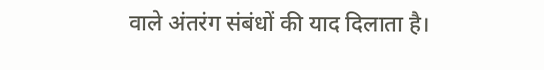वाले अंतरंग संबंधों की याद दिलाता है।